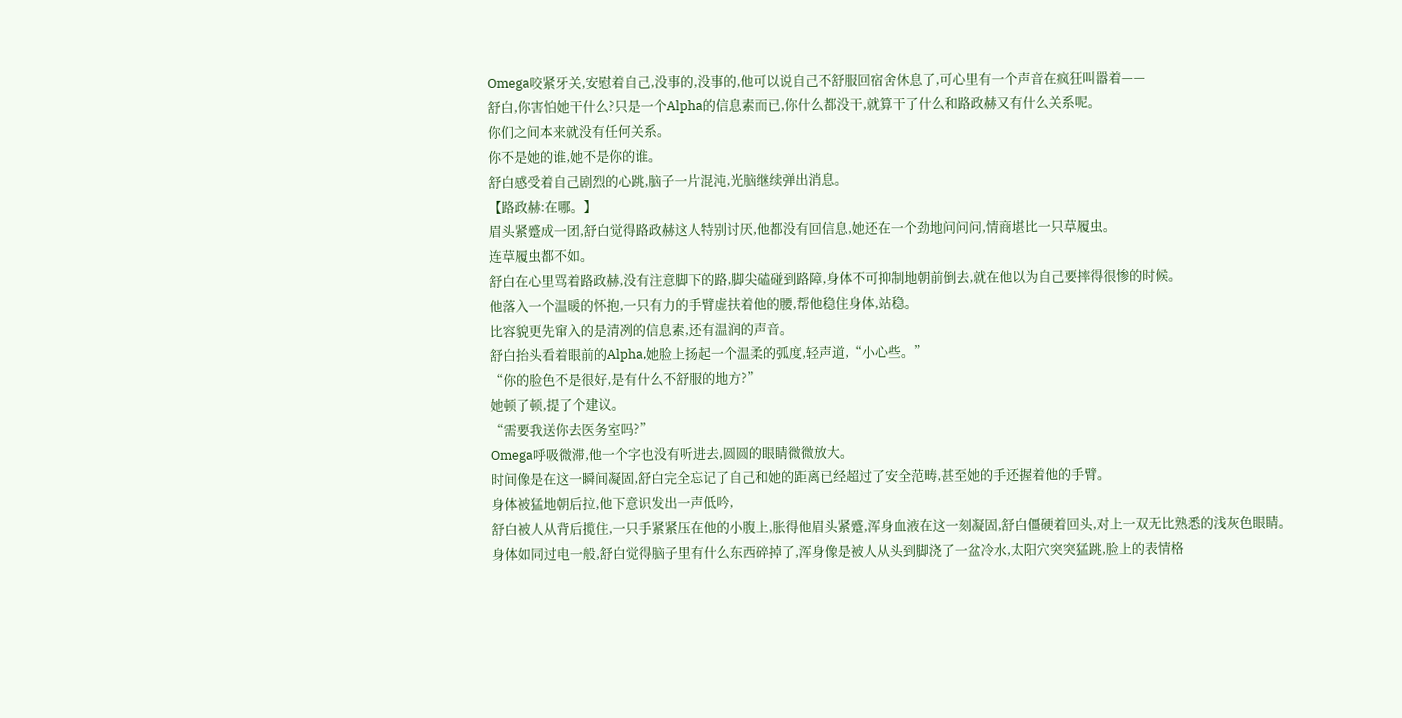Omega咬紧牙关,安慰着自己,没事的,没事的,他可以说自己不舒服回宿舍休息了,可心里有一个声音在疯狂叫嚣着——
舒白,你害怕她干什么?只是一个Alpha的信息素而已,你什么都没干,就算干了什么和路政赫又有什么关系呢。
你们之间本来就没有任何关系。
你不是她的谁,她不是你的谁。
舒白感受着自己剧烈的心跳,脑子一片混沌,光脑继续弹出消息。
【路政赫:在哪。】
眉头紧蹙成一团,舒白觉得路政赫这人特别讨厌,他都没有回信息,她还在一个劲地问问问,情商堪比一只草履虫。
连草履虫都不如。
舒白在心里骂着路政赫,没有注意脚下的路,脚尖磕碰到路障,身体不可抑制地朝前倒去,就在他以为自己要摔得很惨的时候。
他落入一个温暖的怀抱,一只有力的手臂虚扶着他的腰,帮他稳住身体,站稳。
比容貌更先窜入的是清冽的信息素,还有温润的声音。
舒白抬头看着眼前的Alpha,她脸上扬起一个温柔的弧度,轻声道,“小心些。”
“你的脸色不是很好,是有什么不舒服的地方?”
她顿了顿,提了个建议。
“需要我送你去医务室吗?”
Omega呼吸微滞,他一个字也没有听进去,圆圆的眼睛微微放大。
时间像是在这一瞬间凝固,舒白完全忘记了自己和她的距离已经超过了安全范畴,甚至她的手还握着他的手臂。
身体被猛地朝后拉,他下意识发出一声低吟,
舒白被人从背后揽住,一只手紧紧压在他的小腹上,胀得他眉头紧蹙,浑身血液在这一刻凝固,舒白僵硬着回头,对上一双无比熟悉的浅灰色眼睛。
身体如同过电一般,舒白觉得脑子里有什么东西碎掉了,浑身像是被人从头到脚浇了一盆冷水,太阳穴突突猛跳,脸上的表情格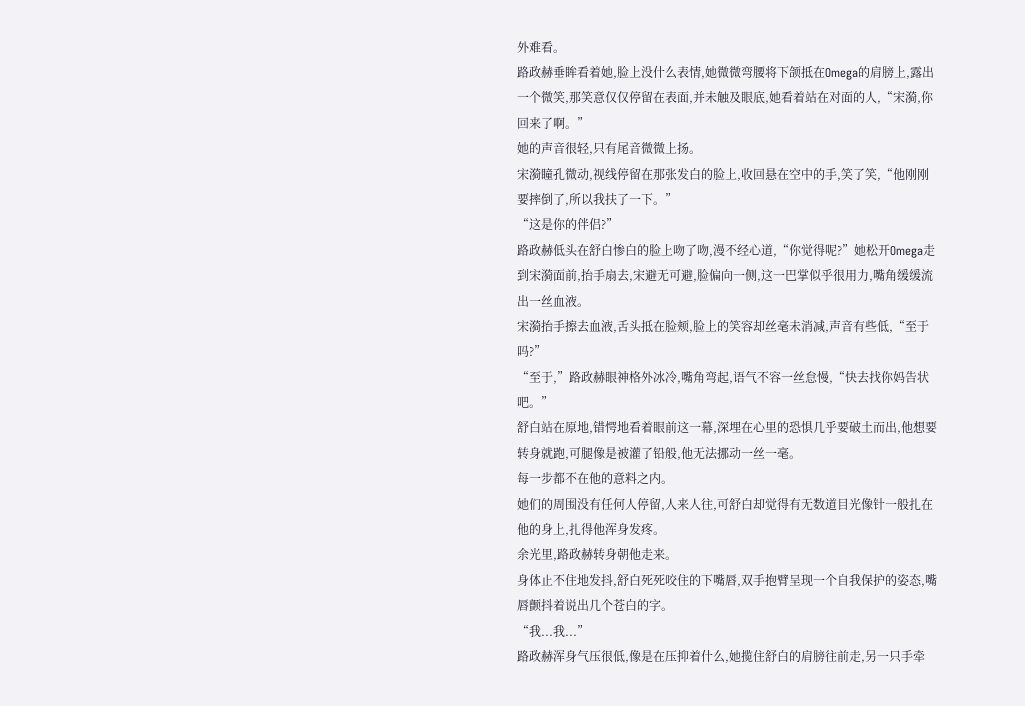外难看。
路政赫垂眸看着她,脸上没什么表情,她微微弯腰将下颌抵在Omega的肩膀上,露出一个微笑,那笑意仅仅停留在表面,并未触及眼底,她看着站在对面的人,“宋漪,你回来了啊。”
她的声音很轻,只有尾音微微上扬。
宋漪瞳孔微动,视线停留在那张发白的脸上,收回悬在空中的手,笑了笑,“他刚刚要摔倒了,所以我扶了一下。”
“这是你的伴侣?”
路政赫低头在舒白惨白的脸上吻了吻,漫不经心道,“你觉得呢?”她松开Omega走到宋漪面前,抬手扇去,宋避无可避,脸偏向一侧,这一巴掌似乎很用力,嘴角缓缓流出一丝血液。
宋漪抬手擦去血液,舌头抵在脸颊,脸上的笑容却丝毫未消减,声音有些低,“至于吗?”
“至于,”路政赫眼神格外冰冷,嘴角弯起,语气不容一丝怠慢,“快去找你妈告状吧。”
舒白站在原地,错愕地看着眼前这一幕,深埋在心里的恐惧几乎要破土而出,他想要转身就跑,可腿像是被灌了铅般,他无法挪动一丝一毫。
每一步都不在他的意料之内。
她们的周围没有任何人停留,人来人往,可舒白却觉得有无数道目光像针一般扎在他的身上,扎得他浑身发疼。
余光里,路政赫转身朝他走来。
身体止不住地发抖,舒白死死咬住的下嘴唇,双手抱臂呈现一个自我保护的姿态,嘴唇颤抖着说出几个苍白的字。
“我...我...”
路政赫浑身气压很低,像是在压抑着什么,她揽住舒白的肩膀往前走,另一只手牵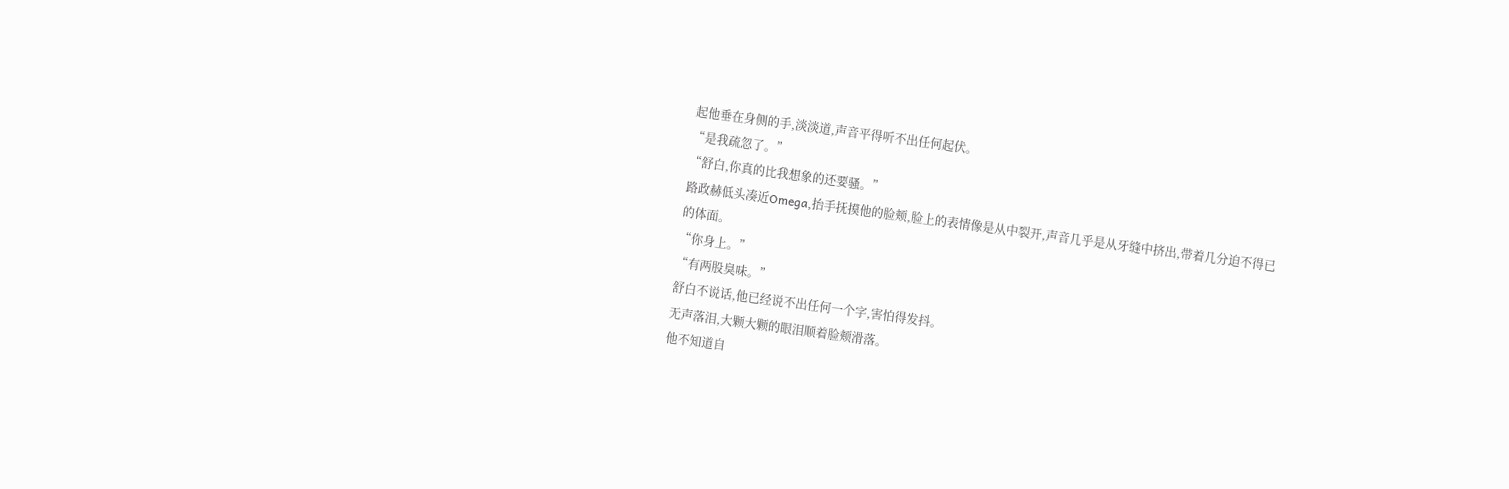起他垂在身侧的手,淡淡道,声音平得听不出任何起伏。
“是我疏忽了。”
“舒白,你真的比我想象的还要骚。”
路政赫低头凑近Omega,抬手抚摸他的脸颊,脸上的表情像是从中裂开,声音几乎是从牙缝中挤出,带着几分迫不得已的体面。
“你身上。”
“有两股臭味。”
舒白不说话,他已经说不出任何一个字,害怕得发抖。
无声落泪,大颗大颗的眼泪顺着脸颊滑落。
他不知道自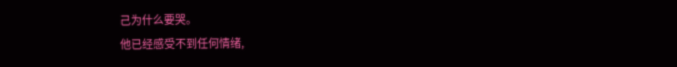己为什么要哭。
他已经感受不到任何情绪,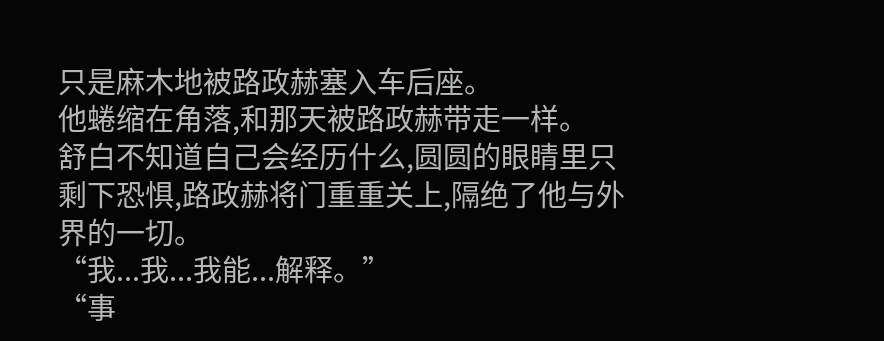只是麻木地被路政赫塞入车后座。
他蜷缩在角落,和那天被路政赫带走一样。
舒白不知道自己会经历什么,圆圆的眼睛里只剩下恐惧,路政赫将门重重关上,隔绝了他与外界的一切。
“我...我...我能...解释。”
“事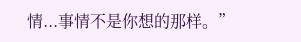情...事情不是你想的那样。”